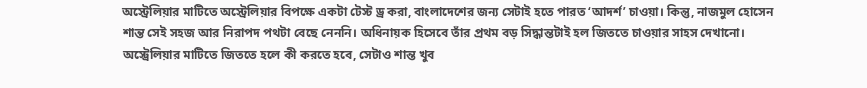অস্ট্রেলিয়ার মাটিতে অস্ট্রেলিয়ার বিপক্ষে একটা টেস্ট ড্র করা, বাংলাদেশের জন্য সেটাই হতে পারত ‘আদর্শ’ চাওয়া। কিন্তু, নাজমুল হোসেন শান্ত সেই সহজ আর নিরাপদ পথটা বেছে নেননি। অধিনায়ক হিসেবে তাঁর প্রথম বড় সিদ্ধান্তটাই হল জিততে চাওয়ার সাহস দেখানো।
অস্ট্রেলিয়ার মাটিতে জিততে হলে কী করতে হবে, সেটাও শান্ত খুব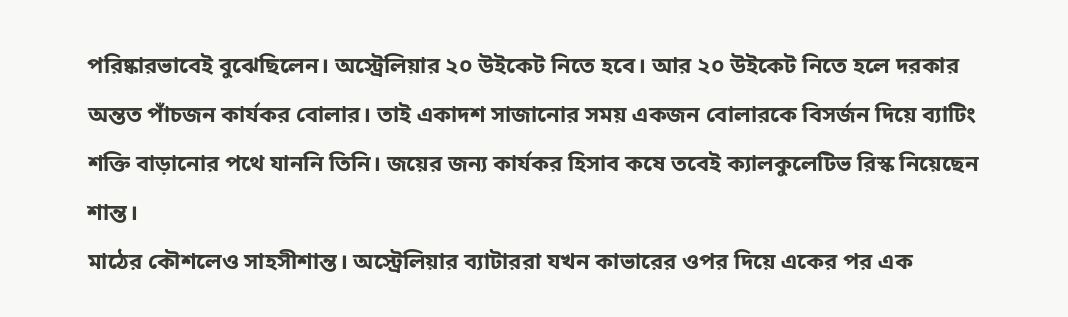পরিষ্কারভাবেই বুঝেছিলেন। অস্ট্রেলিয়ার ২০ উইকেট নিতে হবে। আর ২০ উইকেট নিতে হলে দরকার অন্তত পাঁচজন কার্যকর বোলার। তাই একাদশ সাজানোর সময় একজন বোলারকে বিসর্জন দিয়ে ব্যাটিং শক্তি বাড়ানোর পথে যাননি তিনি। জয়ের জন্য কার্যকর হিসাব কষে তবেই ক্যালকুলেটিভ রিস্ক নিয়েছেন শান্ত।
মাঠের কৌশলেও সাহসীশান্ত। অস্ট্রেলিয়ার ব্যাটাররা যখন কাভারের ওপর দিয়ে একের পর এক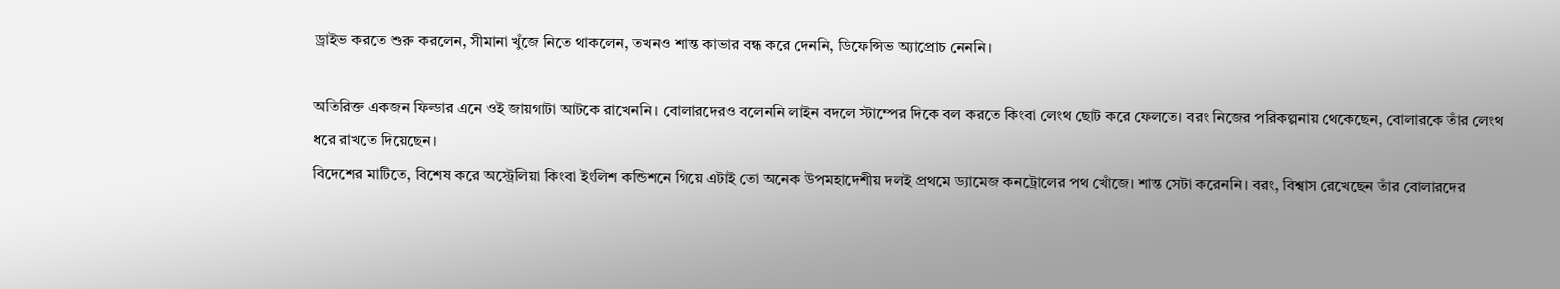ড্রাইভ করতে শুরু করলেন, সীমানা খুঁজে নিতে থাকলেন, তখনও শান্ত কাভার বন্ধ করে দেননি, ডিফেন্সিভ অ্যাপ্রোচ নেননি।

অতিরিক্ত একজন ফিল্ডার এনে ওই জায়গাটা আটকে রাখেননি। বোলারদেরও বলেননি লাইন বদলে স্টাম্পের দিকে বল করতে কিংবা লেংথ ছোট করে ফেলতে। বরং নিজের পরিকল্পনায় থেকেছেন, বোলারকে তাঁর লেংথ ধরে রাখতে দিয়েছেন।
বিদেশের মাটিতে, বিশেষ করে অস্ট্রেলিয়া কিংবা ইংলিশ কন্ডিশনে গিয়ে এটাই তো অনেক উপমহাদেশীয় দলই প্রথমে ড্যামেজ কনট্রোলের পথ খোঁজে। শান্ত সেটা করেননি। বরং, বিশ্বাস রেখেছেন তাঁর বোলারদের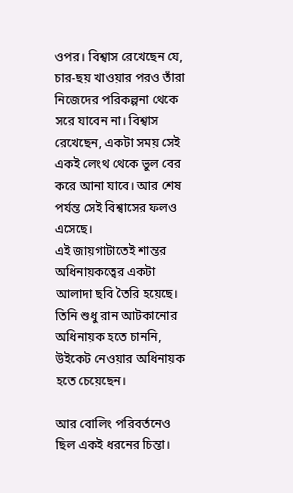ওপর। বিশ্বাস রেখেছেন যে, চার-ছয় খাওয়ার পরও তাঁরা নিজেদের পরিকল্পনা থেকে সরে যাবেন না। বিশ্বাস রেখেছেন, একটা সময় সেই একই লেংথ থেকে ভুল বের করে আনা যাবে। আর শেষ পর্যন্ত সেই বিশ্বাসের ফলও এসেছে।
এই জায়গাটাতেই শান্তর অধিনায়কত্বের একটা আলাদা ছবি তৈরি হয়েছে। তিনি শুধু রান আটকানোর অধিনায়ক হতে চাননি, উইকেট নেওয়ার অধিনায়ক হতে চেয়েছেন।

আর বোলিং পরিবর্তনেও ছিল একই ধরনের চিন্তা।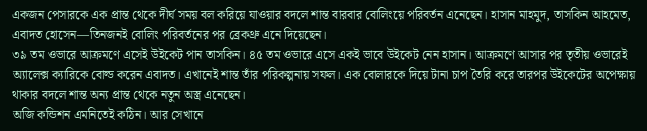একজন পেসারকে এক প্রান্ত থেকে দীর্ঘ সময় বল করিয়ে যাওয়ার বদলে শান্ত বারবার বোলিংয়ে পরিবর্তন এনেছেন। হাসান মাহমুদ, তাসকিন আহমেত, এবাদত হোসেন—তিনজনই বোলিং পরিবর্তনের পর ব্রেকথ্রু এনে দিয়েছেন।
৩৯ তম ওভারে আক্রমণে এসেই উইকেট পান তাসকিন। ৪৫ তম ওভারে এসে একই ভাবে উইকেট নেন হাসান। আক্রমণে আসার পর তৃতীয় ওভারেই অ্যালেক্স ক্যারিকে বোল্ড করেন এবাদত। এখানেই শান্ত তাঁর পরিকল্পনায় সফল। এক বোলারকে দিয়ে টানা চাপ তৈরি করে তারপর উইকেটের অপেক্ষায় থাকার বদলে শান্ত অন্য প্রান্ত থেকে নতুন অস্ত্র এনেছেন।
অজি কন্ডিশন এমনিতেই কঠিন। আর সেখানে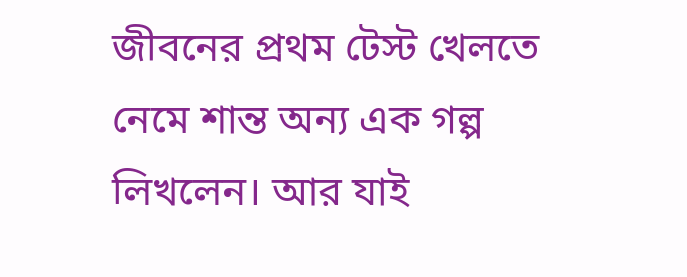জীবনের প্রথম টেস্ট খেলতে নেমে শান্ত অন্য এক গল্প লিখলেন। আর যাই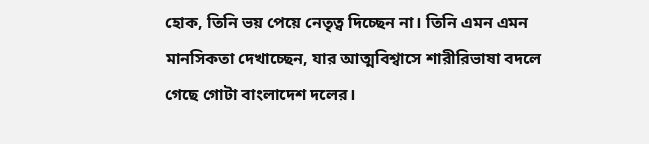হোক, তিনি ভয় পেয়ে নেতৃত্ব দিচ্ছেন না। তিনি এমন এমন মানসিকতা দেখাচ্ছেন, যার আত্মবিশ্বাসে শারীরিভাষা বদলে গেছে গোটা বাংলাদেশ দলের।